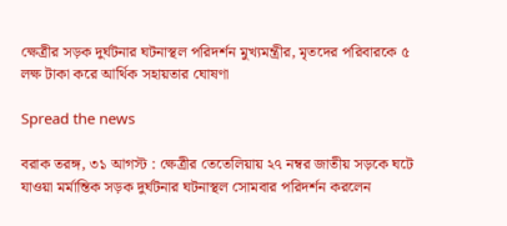ক্ষেত্রীর সড়ক দুর্ঘটনার ঘটনাস্থল পরিদর্শন মুখ্যমন্ত্রীর, মৃতদের পরিবারকে ৫ লক্ষ টাকা করে আর্থিক সহায়তার ঘোষণা

Spread the news

বরাক তরঙ্গ, ৩১ আগস্ট : ক্ষেত্রীর তেতেলিয়ায় ২৭ নম্বর জাতীয় সড়কে ঘটে যাওয়া মর্মান্তিক সড়ক দুর্ঘটনার ঘটনাস্থল সোমবার পরিদর্শন করলেন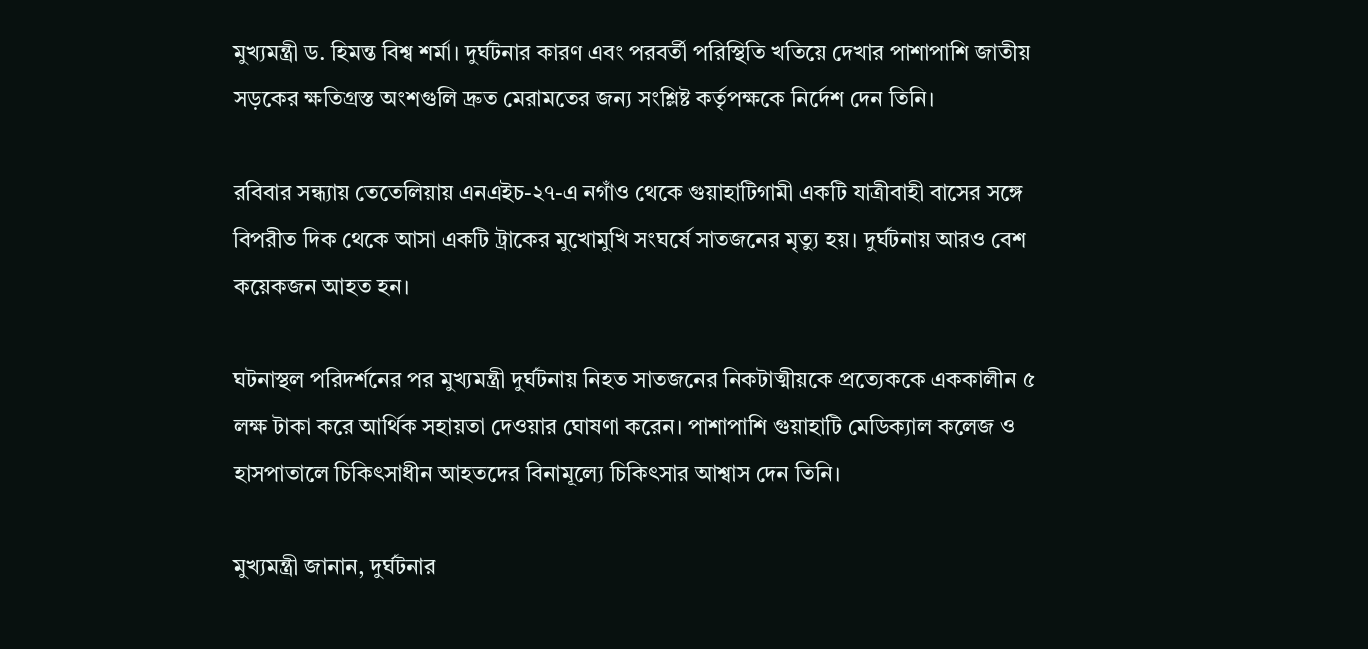মুখ্যমন্ত্রী ড. হিমন্ত বিশ্ব শর্মা। দুর্ঘটনার কারণ এবং পরবর্তী পরিস্থিতি খতিয়ে দেখার পাশাপাশি জাতীয় সড়কের ক্ষতিগ্রস্ত অংশগুলি দ্রুত মেরামতের জন্য সংশ্লিষ্ট কর্তৃপক্ষকে নির্দেশ দেন তিনি।

রবিবার সন্ধ্যায় তেতেলিয়ায় এনএইচ-২৭-এ নগাঁও থেকে গুয়াহাটিগামী একটি যাত্রীবাহী বাসের সঙ্গে বিপরীত দিক থেকে আসা একটি ট্রাকের মুখোমুখি সংঘর্ষে সাতজনের মৃত্যু হয়। দুর্ঘটনায় আরও বেশ কয়েকজন আহত হন।

ঘটনাস্থল পরিদর্শনের পর মুখ্যমন্ত্রী দুর্ঘটনায় নিহত সাতজনের নিকটাত্মীয়কে প্রত্যেককে এককালীন ৫ লক্ষ টাকা করে আর্থিক সহায়তা দেওয়ার ঘোষণা করেন। পাশাপাশি গুয়াহাটি মেডিক্যাল কলেজ ও হাসপাতালে চিকিৎসাধীন আহতদের বিনামূল্যে চিকিৎসার আশ্বাস দেন তিনি।

মুখ্যমন্ত্রী জানান, দুর্ঘটনার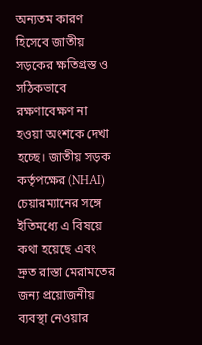অন্যতম কারণ হিসেবে জাতীয় সড়কের ক্ষতিগ্রস্ত ও সঠিকভাবে রক্ষণাবেক্ষণ না হওয়া অংশকে দেখা হচ্ছে। জাতীয় সড়ক কর্তৃপক্ষের (NHAI) চেয়ারম্যানের সঙ্গে ইতিমধ্যে এ বিষয়ে কথা হয়েছে এবং দ্রুত রাস্তা মেরামতের জন্য প্রয়োজনীয় ব্যবস্থা নেওয়ার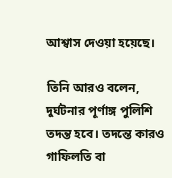আশ্বাস দেওয়া হয়েছে।

তিনি আরও বলেন, দুর্ঘটনার পূর্ণাঙ্গ পুলিশি তদন্ত হবে। তদন্তে কারও গাফিলতি বা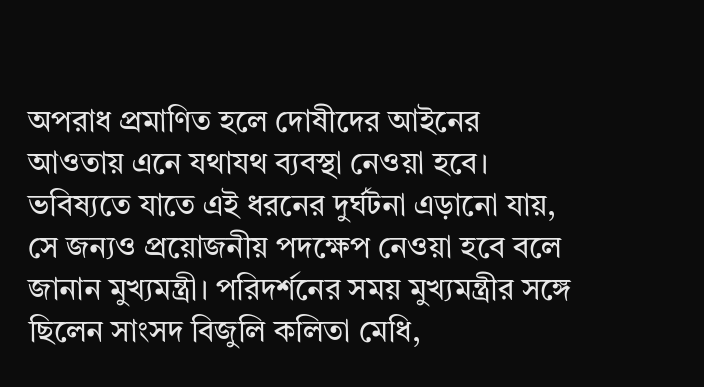অপরাধ প্রমাণিত হলে দোষীদের আইনের আওতায় এনে যথাযথ ব্যবস্থা নেওয়া হবে। ভবিষ্যতে যাতে এই ধরনের দুর্ঘটনা এড়ানো যায়, সে জন্যও প্রয়োজনীয় পদক্ষেপ নেওয়া হবে বলে জানান মুখ্যমন্ত্রী। পরিদর্শনের সময় মুখ্যমন্ত্রীর সঙ্গে ছিলেন সাংসদ বিজুলি কলিতা মেধি,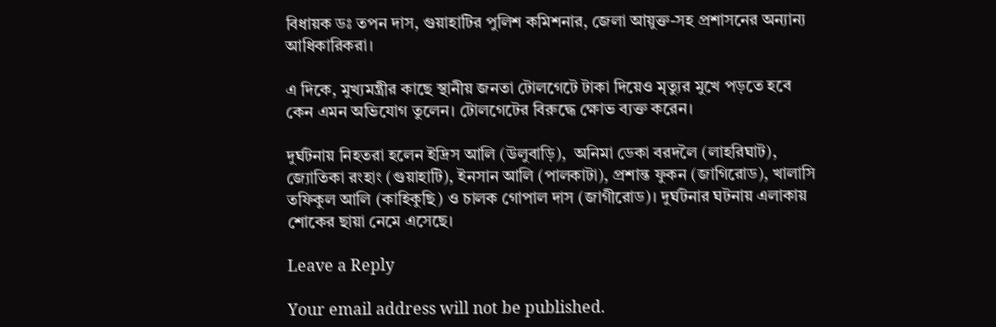বিধায়ক ডঃ তপন দাস, গুয়াহাটির পুলিশ কমিশনার, জেলা আয়ুক্ত-সহ প্রশাসনের অন্যান্য আধিকারিকরা।

এ দিকে, মুখ্যমন্ত্রীর কাছে স্থানীয় জনতা টোলগেটে টাকা দিয়েও মৃত্যুর মুখে পড়তে হবে কেন এমন অভিযোগ তুলেন। টোলগেটের বিরুদ্ধে ক্ষোভ ব্যক্ত করেন।

দুর্ঘটনায় নিহতরা হলেন ইদ্রিস আলি (উলুবাড়ি),  অনিমা ডেকা বরদলৈ (লাহরিঘাট), জ্যোতিকা রংহাং (গুয়াহাটি), ইনসান আলি (পালকাটা), প্রশান্ত ফুকন (জাগিরোড), খালাসি তফিকুল আলি (কাহিকুছি) ও চালক গোপাল দাস (জাগীরোড)। দুর্ঘটনার ঘটনায় এলাকায় শোকের ছায়া নেমে এসেছে।

Leave a Reply

Your email address will not be published.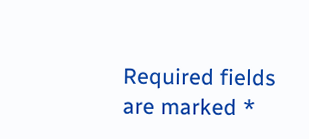Required fields are marked *